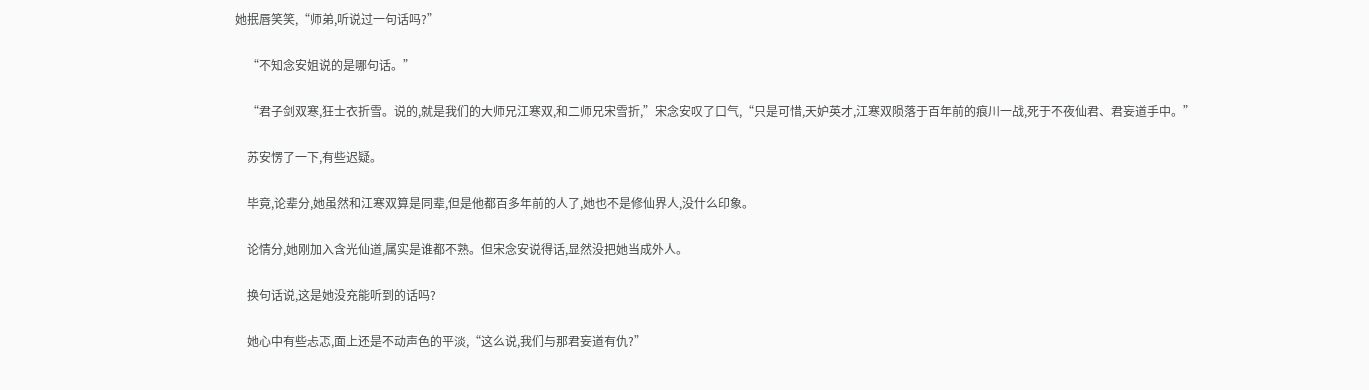她抿唇笑笑,“师弟,听说过一句话吗?”

    “不知念安姐说的是哪句话。”

    “君子剑双寒,狂士衣折雪。说的,就是我们的大师兄江寒双,和二师兄宋雪折,”宋念安叹了口气,“只是可惜,天妒英才,江寒双陨落于百年前的痕川一战,死于不夜仙君、君妄道手中。”

    苏安愣了一下,有些迟疑。

    毕竟,论辈分,她虽然和江寒双算是同辈,但是他都百多年前的人了,她也不是修仙界人,没什么印象。

    论情分,她刚加入含光仙道,属实是谁都不熟。但宋念安说得话,显然没把她当成外人。

    换句话说,这是她没充能听到的话吗?

    她心中有些忐忑,面上还是不动声色的平淡,“这么说,我们与那君妄道有仇?”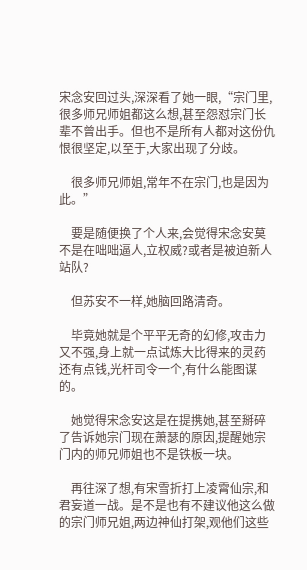宋念安回过头,深深看了她一眼,“宗门里,很多师兄师姐都这么想,甚至怨怼宗门长辈不曾出手。但也不是所有人都对这份仇恨很坚定,以至于,大家出现了分歧。

    很多师兄师姐,常年不在宗门,也是因为此。”

    要是随便换了个人来,会觉得宋念安莫不是在咄咄逼人,立权威?或者是被迫新人站队?

    但苏安不一样,她脑回路清奇。

    毕竟她就是个平平无奇的幻修,攻击力又不强,身上就一点试炼大比得来的灵药还有点钱,光杆司令一个,有什么能图谋的。

    她觉得宋念安这是在提携她,甚至掰碎了告诉她宗门现在萧瑟的原因,提醒她宗门内的师兄师姐也不是铁板一块。

    再往深了想,有宋雪折打上凌霄仙宗,和君妄道一战。是不是也有不建议他这么做的宗门师兄姐,两边神仙打架,观他们这些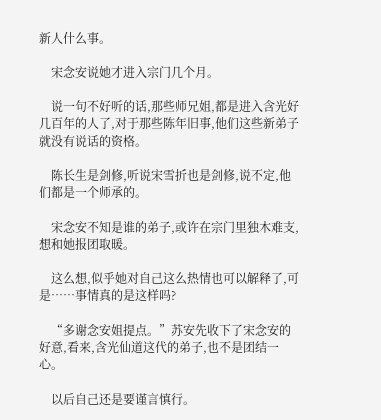新人什么事。

    宋念安说她才进入宗门几个月。

    说一句不好听的话,那些师兄姐,都是进入含光好几百年的人了,对于那些陈年旧事,他们这些新弟子就没有说话的资格。

    陈长生是剑修,听说宋雪折也是剑修,说不定,他们都是一个师承的。

    宋念安不知是谁的弟子,或许在宗门里独木难支,想和她报团取暖。

    这么想,似乎她对自己这么热情也可以解释了,可是……事情真的是这样吗?

    “多谢念安姐提点。”苏安先收下了宋念安的好意,看来,含光仙道这代的弟子,也不是团结一心。

    以后自己还是要谨言慎行。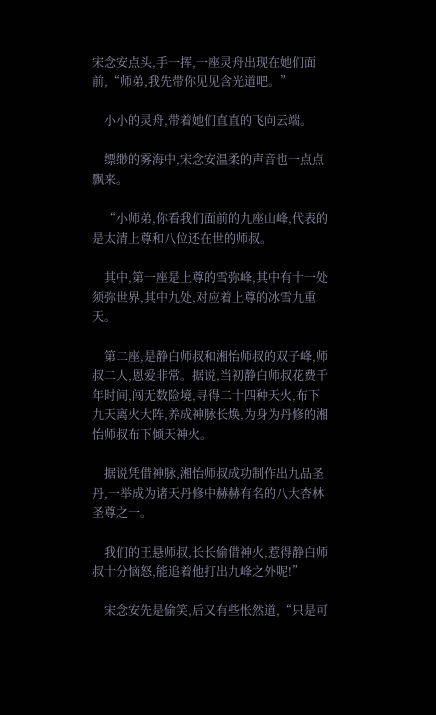宋念安点头,手一挥,一座灵舟出现在她们面前,“师弟,我先带你见见含光道吧。”

    小小的灵舟,带着她们直直的飞向云端。

    缥缈的雾海中,宋念安温柔的声音也一点点飘来。

    “小师弟,你看我们面前的九座山峰,代表的是太清上尊和八位还在世的师叔。

    其中,第一座是上尊的雪弥峰,其中有十一处须弥世界,其中九处,对应着上尊的冰雪九重天。

    第二座,是静白师叔和湘怡师叔的双子峰,师叔二人,恩爱非常。据说,当初静白师叔花费千年时间,闯无数险境,寻得二十四种天火,布下九天离火大阵,养成神脉长焕,为身为丹修的湘怡师叔布下倾天神火。

    据说凭借神脉,湘怡师叔成功制作出九品圣丹,一举成为诸天丹修中赫赫有名的八大杏林圣尊之一。

    我们的王悬师叔,长长偷借神火,惹得静白师叔十分恼怒,能追着他打出九峰之外呢!”

    宋念安先是偷笑,后又有些怅然道,“只是可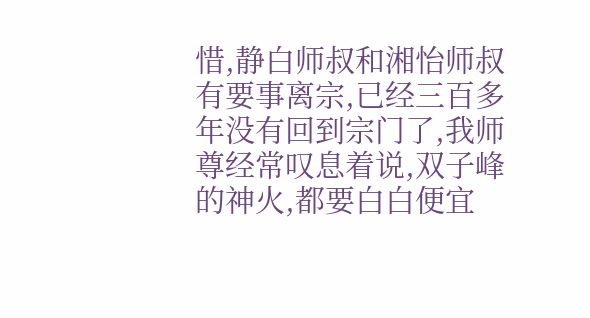惜,静白师叔和湘怡师叔有要事离宗,已经三百多年没有回到宗门了,我师尊经常叹息着说,双子峰的神火,都要白白便宜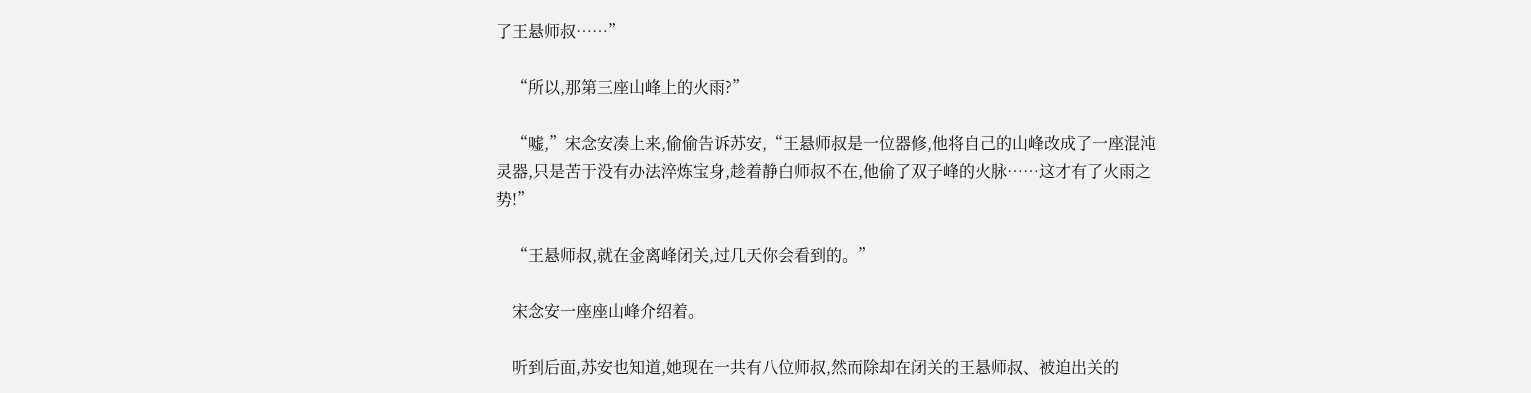了王悬师叔……”

    “所以,那第三座山峰上的火雨?”

    “嘘,”宋念安凑上来,偷偷告诉苏安,“王悬师叔是一位器修,他将自己的山峰改成了一座混沌灵器,只是苦于没有办法淬炼宝身,趁着静白师叔不在,他偷了双子峰的火脉……这才有了火雨之势!”

    “王悬师叔,就在金离峰闭关,过几天你会看到的。”

    宋念安一座座山峰介绍着。

    听到后面,苏安也知道,她现在一共有八位师叔,然而除却在闭关的王悬师叔、被迫出关的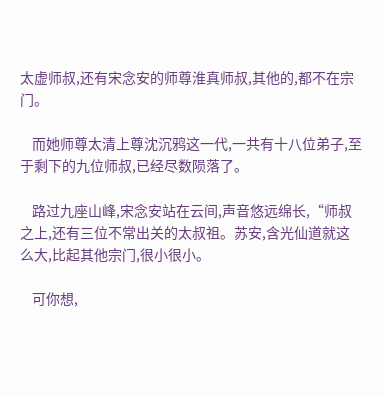太虚师叔,还有宋念安的师尊淮真师叔,其他的,都不在宗门。

    而她师尊太清上尊沈沉鸦这一代,一共有十八位弟子,至于剩下的九位师叔,已经尽数陨落了。

    路过九座山峰,宋念安站在云间,声音悠远绵长,“师叔之上,还有三位不常出关的太叔祖。苏安,含光仙道就这么大,比起其他宗门,很小很小。

    可你想,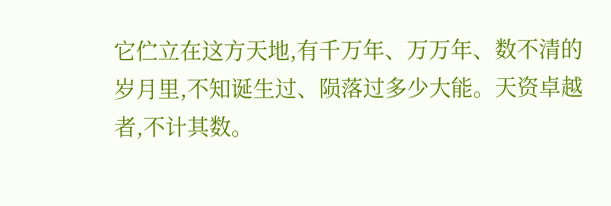它伫立在这方天地,有千万年、万万年、数不清的岁月里,不知诞生过、陨落过多少大能。天资卓越者,不计其数。